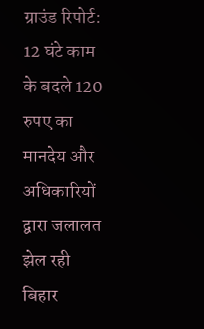ग्राउंड रिपोर्ट: 12 घंटे काम के बदले 120 रुपए का मानदेय और अधिकारियों द्वारा जलालत झेल रही बिहार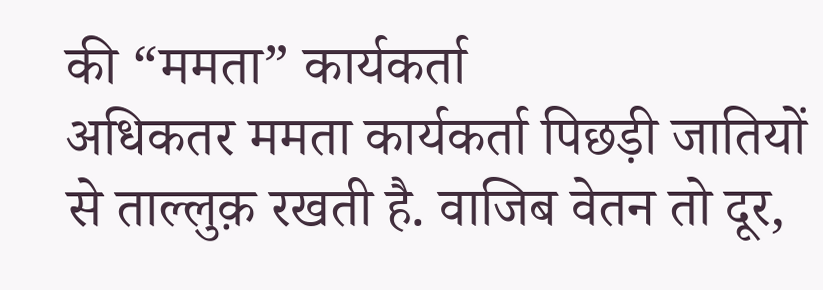की “ममता” कार्यकर्ता
अधिकतर ममता कार्यकर्ता पिछड़ी जातियों से ताल्लुक़ रखती है. वाजिब वेतन तो दूर,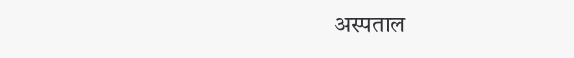अस्पताल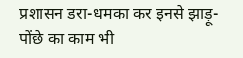प्रशासन डरा-धमका कर इनसे झाड़ू-पोंछे का काम भी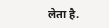लेता है.